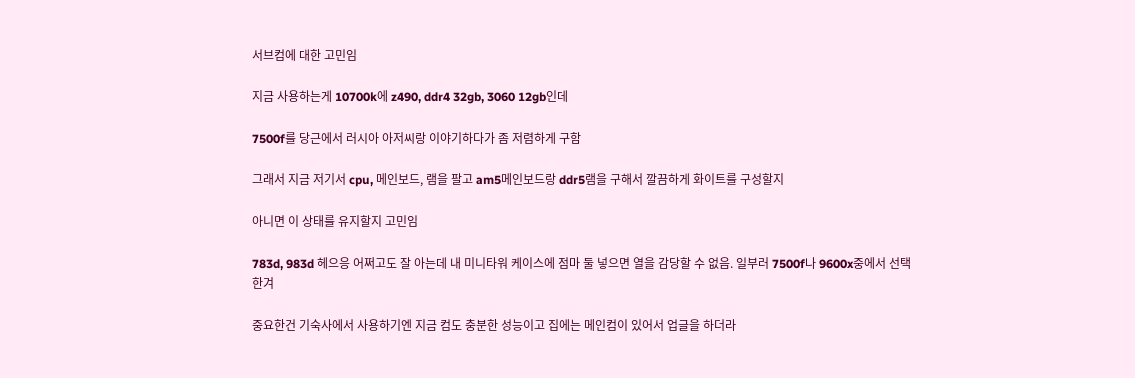서브컴에 대한 고민임

지금 사용하는게 10700k에 z490, ddr4 32gb, 3060 12gb인데

7500f를 당근에서 러시아 아저씨랑 이야기하다가 좀 저렴하게 구함

그래서 지금 저기서 cpu, 메인보드, 램을 팔고 am5메인보드랑 ddr5램을 구해서 깔끔하게 화이트를 구성할지

아니면 이 상태를 유지할지 고민임

783d, 983d 헤으응 어쩌고도 잘 아는데 내 미니타워 케이스에 점마 둘 넣으면 열을 감당할 수 없음. 일부러 7500f나 9600x중에서 선택한겨

중요한건 기숙사에서 사용하기엔 지금 컴도 충분한 성능이고 집에는 메인컴이 있어서 업글을 하더라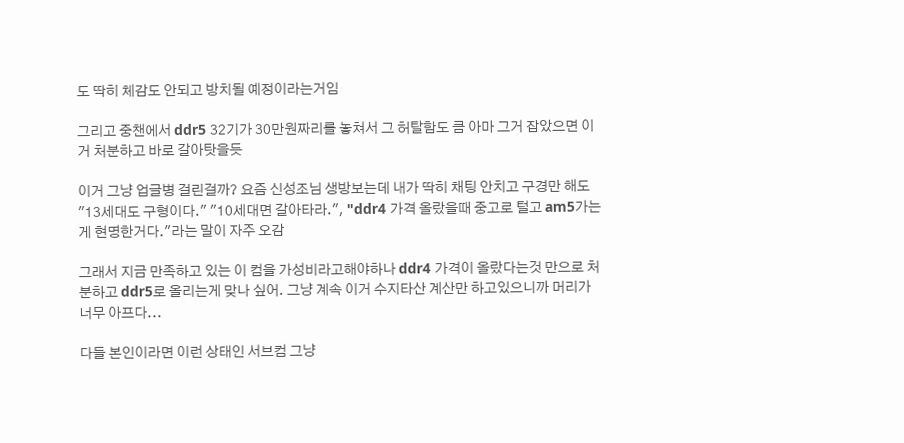도 딱히 체감도 안되고 방치될 예정이라는거임

그리고 중챈에서 ddr5 32기가 30만원짜리를 놓쳐서 그 허탈함도 큼 아마 그거 잡았으면 이거 처분하고 바로 갈아탓을듯

이거 그냥 업글병 걸린걸까? 요즘 신성조님 생방보는데 내가 딱히 채팅 안치고 구경만 해도 "13세대도 구형이다." "10세대면 갈아타라.", "ddr4 가격 올랐을때 중고로 털고 am5가는게 현명한거다."라는 말이 자주 오감

그래서 지금 만족하고 있는 이 컴을 가성비라고해야하나 ddr4 가격이 올랐다는것 만으로 처분하고 ddr5로 올리는게 맞나 싶어. 그냥 계속 이거 수지타산 계산만 하고있으니까 머리가 너무 아프다...

다들 본인이라면 이런 상태인 서브컴 그냥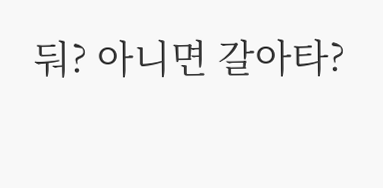둬? 아니면 갈아타?